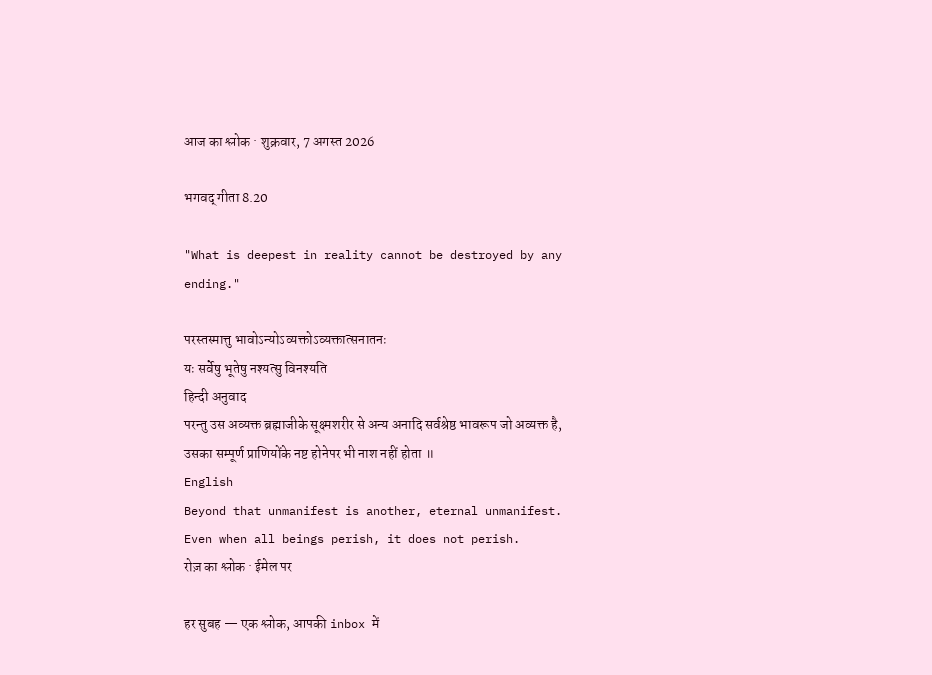आज का श्लोक · शुक्रवार, 7 अगस्त 2026

भगवद् गीता 8.20

"What is deepest in reality cannot be destroyed by any ending."

परस्तस्मात्तु भावोऽन्योऽव्यक्तोऽव्यक्तात्सनातनः
यः सर्वेषु भूतेषु नश्यत्सु विनश्यति
हिन्दी अनुवाद
परन्तु उस अव्यक्त ब्रह्माजीके सूक्ष्मशरीर से अन्य अनादि सर्वश्रेष्ठ भावरूप जो अव्यक्त है, उसका सम्पूर्ण प्राणियोंके नष्ट होनेपर भी नाश नहीं होता ॥
English
Beyond that unmanifest is another, eternal unmanifest. Even when all beings perish, it does not perish.
रोज़ का श्लोक · ईमेल पर

हर सुबह — एक श्लोक, आपकी inbox में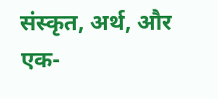संस्कृत, अर्थ, और एक-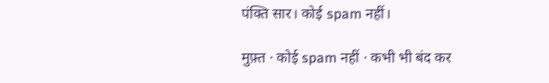पंक्ति सार। कोई spam नहीं।

मुफ़्त · कोई spam नहीं · कभी भी बंद कर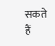सकते हैं